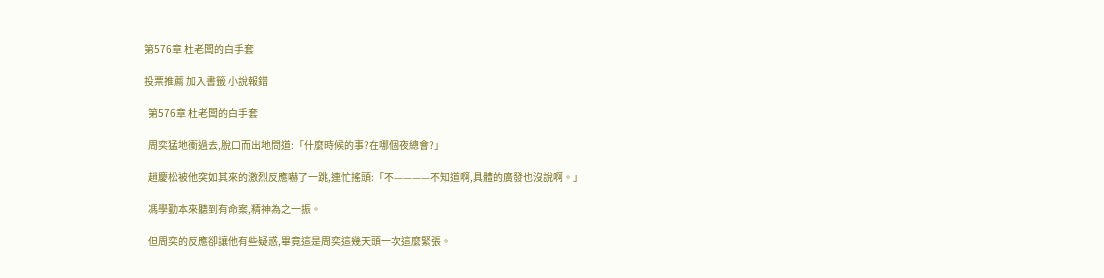第576章 杜老闆的白手套

投票推薦 加入書籤 小說報錯

  第576章 杜老闆的白手套

  周奕猛地衝過去,脫口而出地問道:「什麼時候的事?在哪個夜總會?」

  趙慶松被他突如其來的激烈反應嚇了一跳,連忙搖頭:「不————不知道啊,具體的廣發也沒說啊。」

  馮學勤本來聽到有命案,精神為之一振。

  但周奕的反應卻讓他有些疑惑,畢竟這是周奕這幾天頭一次這麼緊張。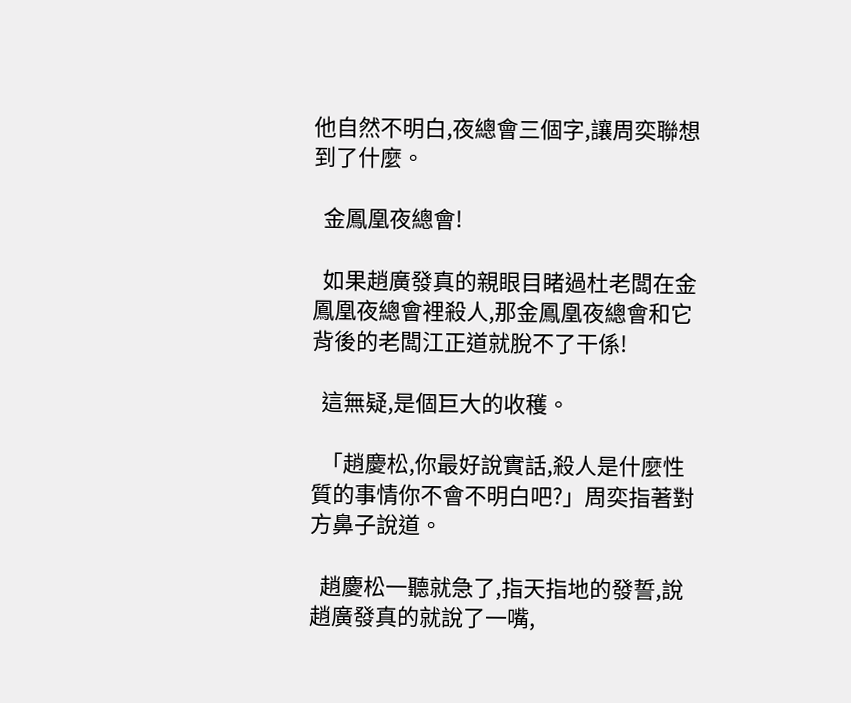他自然不明白,夜總會三個字,讓周奕聯想到了什麼。

  金鳳凰夜總會!

  如果趙廣發真的親眼目睹過杜老闆在金鳳凰夜總會裡殺人,那金鳳凰夜總會和它背後的老闆江正道就脫不了干係!

  這無疑,是個巨大的收穫。

  「趙慶松,你最好說實話,殺人是什麼性質的事情你不會不明白吧?」周奕指著對方鼻子說道。

  趙慶松一聽就急了,指天指地的發誓,說趙廣發真的就說了一嘴,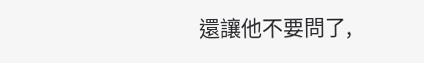還讓他不要問了,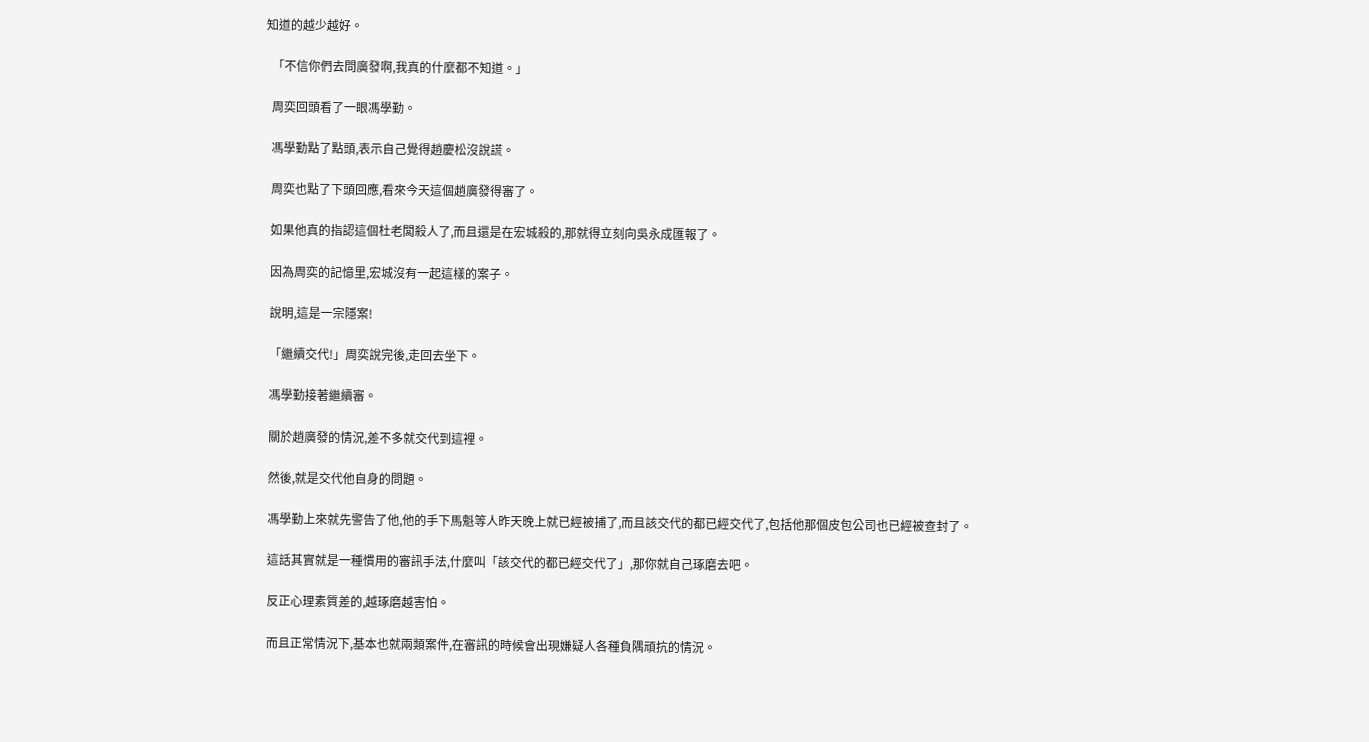知道的越少越好。

  「不信你們去問廣發啊,我真的什麼都不知道。」

  周奕回頭看了一眼馮學勤。

  馮學勤點了點頭,表示自己覺得趙慶松沒說謊。

  周奕也點了下頭回應,看來今天這個趙廣發得審了。

  如果他真的指認這個杜老闆殺人了,而且還是在宏城殺的,那就得立刻向吳永成匯報了。

  因為周奕的記憶里,宏城沒有一起這樣的案子。

  說明,這是一宗隱案!

  「繼續交代!」周奕說完後,走回去坐下。

  馮學勤接著繼續審。

  關於趙廣發的情況,差不多就交代到這裡。

  然後,就是交代他自身的問題。

  馮學勤上來就先警告了他,他的手下馬魁等人昨天晚上就已經被捕了,而且該交代的都已經交代了,包括他那個皮包公司也已經被查封了。

  這話其實就是一種慣用的審訊手法,什麼叫「該交代的都已經交代了」,那你就自己琢磨去吧。

  反正心理素質差的,越琢磨越害怕。

  而且正常情況下,基本也就兩類案件,在審訊的時候會出現嫌疑人各種負隅頑抗的情況。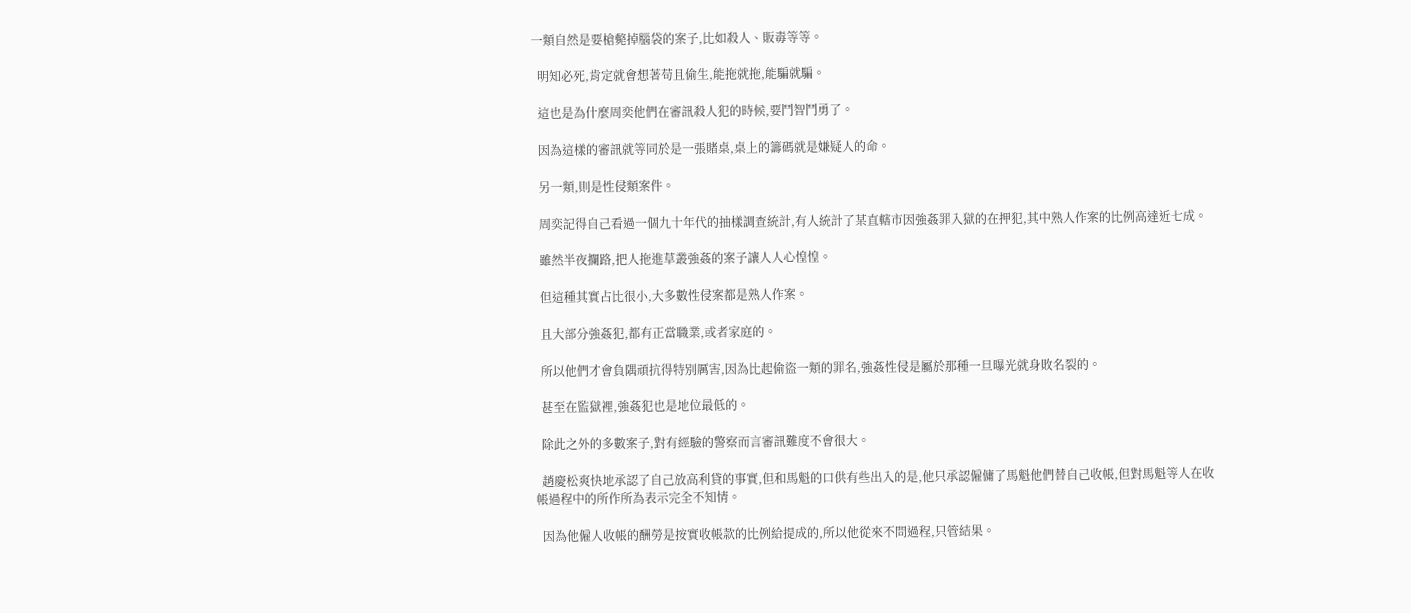一類自然是要槍斃掉腦袋的案子,比如殺人、販毒等等。

  明知必死,肯定就會想著苟且偷生,能拖就拖,能騙就騙。

  這也是為什麼周奕他們在審訊殺人犯的時候,要鬥智鬥勇了。

  因為這樣的審訊就等同於是一張賭桌,桌上的籌碼就是嫌疑人的命。

  另一類,則是性侵類案件。

  周奕記得自己看過一個九十年代的抽樣調查統計,有人統計了某直轄市因強姦罪入獄的在押犯,其中熟人作案的比例高達近七成。

  雖然半夜攔路,把人拖進草叢強姦的案子讓人人心惶惶。

  但這種其實占比很小,大多數性侵案都是熟人作案。

  且大部分強姦犯,都有正當職業,或者家庭的。

  所以他們才會負隅頑抗得特別厲害,因為比起偷盜一類的罪名,強姦性侵是屬於那種一旦曝光就身敗名裂的。

  甚至在監獄裡,強姦犯也是地位最低的。

  除此之外的多數案子,對有經驗的警察而言審訊難度不會很大。

  趙慶松爽快地承認了自己放高利貸的事實,但和馬魁的口供有些出入的是,他只承認僱傭了馬魁他們替自己收帳,但對馬魁等人在收帳過程中的所作所為表示完全不知情。

  因為他僱人收帳的酬勞是按實收帳款的比例給提成的,所以他從來不問過程,只管結果。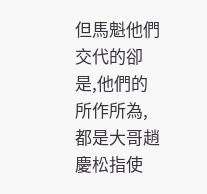但馬魁他們交代的卻是,他們的所作所為,都是大哥趙慶松指使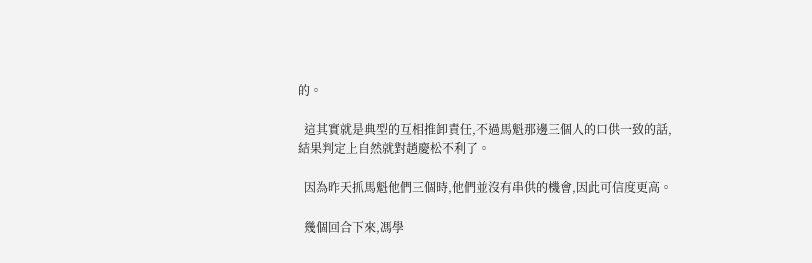的。

  這其實就是典型的互相推卸責任,不過馬魁那邊三個人的口供一致的話,結果判定上自然就對趙慶松不利了。

  因為昨天抓馬魁他們三個時,他們並沒有串供的機會,因此可信度更高。

  幾個回合下來,馮學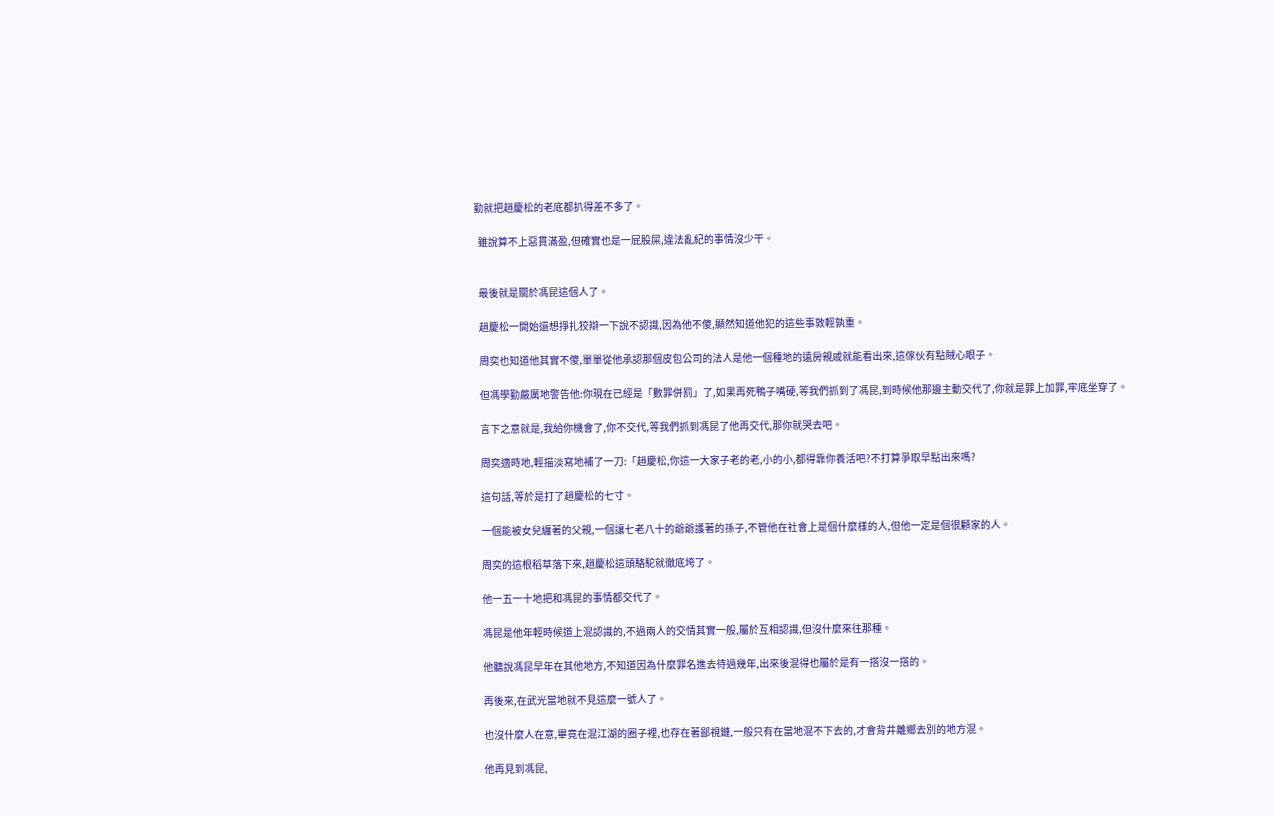勤就把趙慶松的老底都扒得差不多了。

  雖說算不上惡貫滿盈,但確實也是一屁股屎,違法亂紀的事情沒少干。


  最後就是關於馮昆這個人了。

  趙慶松一開始還想掙扎狡辯一下說不認識,因為他不傻,顯然知道他犯的這些事敦輕孰重。

  周奕也知道他其實不傻,單單從他承認那個皮包公司的法人是他一個種地的遠房親戚就能看出來,這傢伙有點賊心眼子。

  但馮學勤嚴厲地警告他:你現在已經是「數罪併罰」了,如果再死鴨子嘴硬,等我們抓到了馮昆,到時候他那邊主動交代了,你就是罪上加罪,牢底坐穿了。

  言下之意就是,我給你機會了,你不交代,等我們抓到馮昆了他再交代,那你就哭去吧。

  周奕適時地,輕描淡寫地補了一刀:「趙慶松,你這一大家子老的老,小的小,都得靠你養活吧?不打算爭取早點出來嗎?

  這句話,等於是打了趙慶松的七寸。

  一個能被女兒纏著的父親,一個讓七老八十的爺爺護著的孫子,不管他在社會上是個什麼樣的人,但他一定是個很顧家的人。

  周奕的這根稻草落下來,趙慶松這頭駱駝就徹底垮了。

  他一五一十地把和馮昆的事情都交代了。

  馮昆是他年輕時候道上混認識的,不過兩人的交情其實一般,屬於互相認識,但沒什麼來往那種。

  他聽說馮昆早年在其他地方,不知道因為什麼罪名進去待過幾年,出來後混得也屬於是有一搭沒一搭的。

  再後來,在武光當地就不見這麼一號人了。

  也沒什麼人在意,畢竟在混江湖的圈子裡,也存在著鄙視鏈,一般只有在當地混不下去的,才會背井離鄉去別的地方混。

  他再見到馮昆,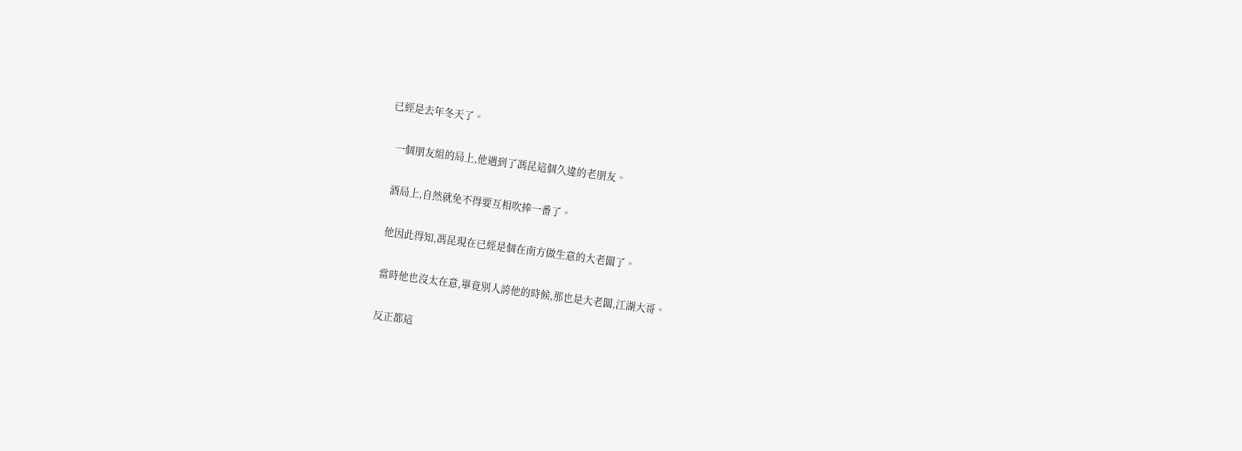已經是去年冬天了。

  一個朋友組的局上,他遇到了馮昆這個久違的老朋友。

  酒局上,自然就免不得要互相吹捧一番了。

  他因此得知,馮昆現在已經是個在南方做生意的大老闆了。

  當時他也沒太在意,畢竟別人誇他的時候,那也是大老闆,江湖大哥。

  反正都這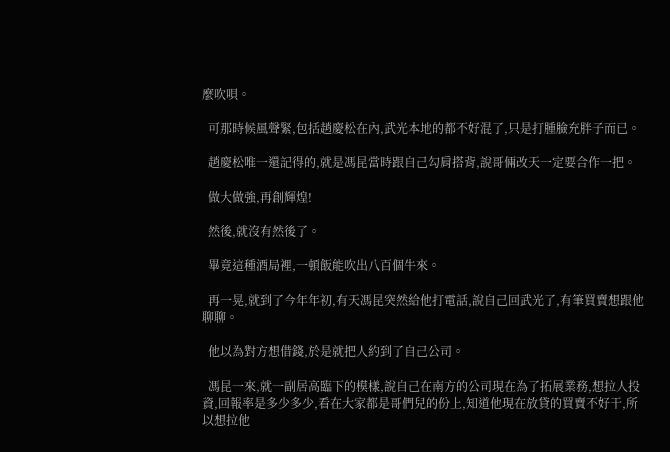麼吹唄。

  可那時候風聲緊,包括趙慶松在內,武光本地的都不好混了,只是打腫臉充胖子而已。

  趙慶松唯一還記得的,就是馮昆當時跟自己勾肩搭背,說哥倆改天一定要合作一把。

  做大做強,再創輝煌!

  然後,就沒有然後了。

  畢竟這種酒局裡,一頓飯能吹出八百個牛來。

  再一晃,就到了今年年初,有天馮昆突然給他打電話,說自己回武光了,有筆買賣想跟他聊聊。

  他以為對方想借錢,於是就把人約到了自己公司。

  馮昆一來,就一副居高臨下的模樣,說自己在南方的公司現在為了拓展業務,想拉人投資,回報率是多少多少,看在大家都是哥們兒的份上,知道他現在放貸的買賣不好干,所以想拉他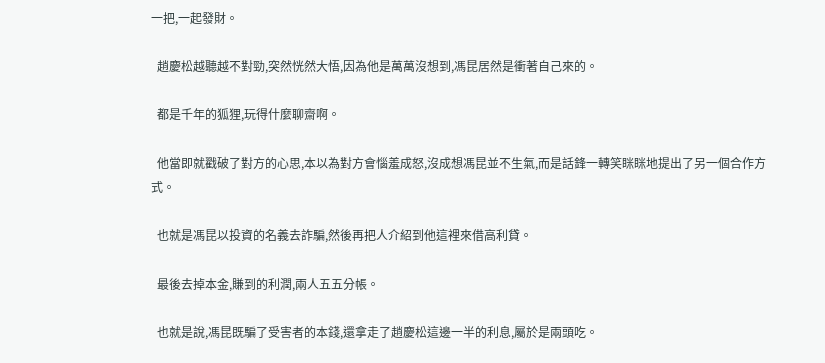一把,一起發財。

  趙慶松越聽越不對勁,突然恍然大悟,因為他是萬萬沒想到,馮昆居然是衝著自己來的。

  都是千年的狐狸,玩得什麼聊齋啊。

  他當即就戳破了對方的心思,本以為對方會惱羞成怒,沒成想馮昆並不生氣,而是話鋒一轉笑眯眯地提出了另一個合作方式。

  也就是馮昆以投資的名義去詐騙,然後再把人介紹到他這裡來借高利貸。

  最後去掉本金,賺到的利潤,兩人五五分帳。

  也就是說,馮昆既騙了受害者的本錢,還拿走了趙慶松這邊一半的利息,屬於是兩頭吃。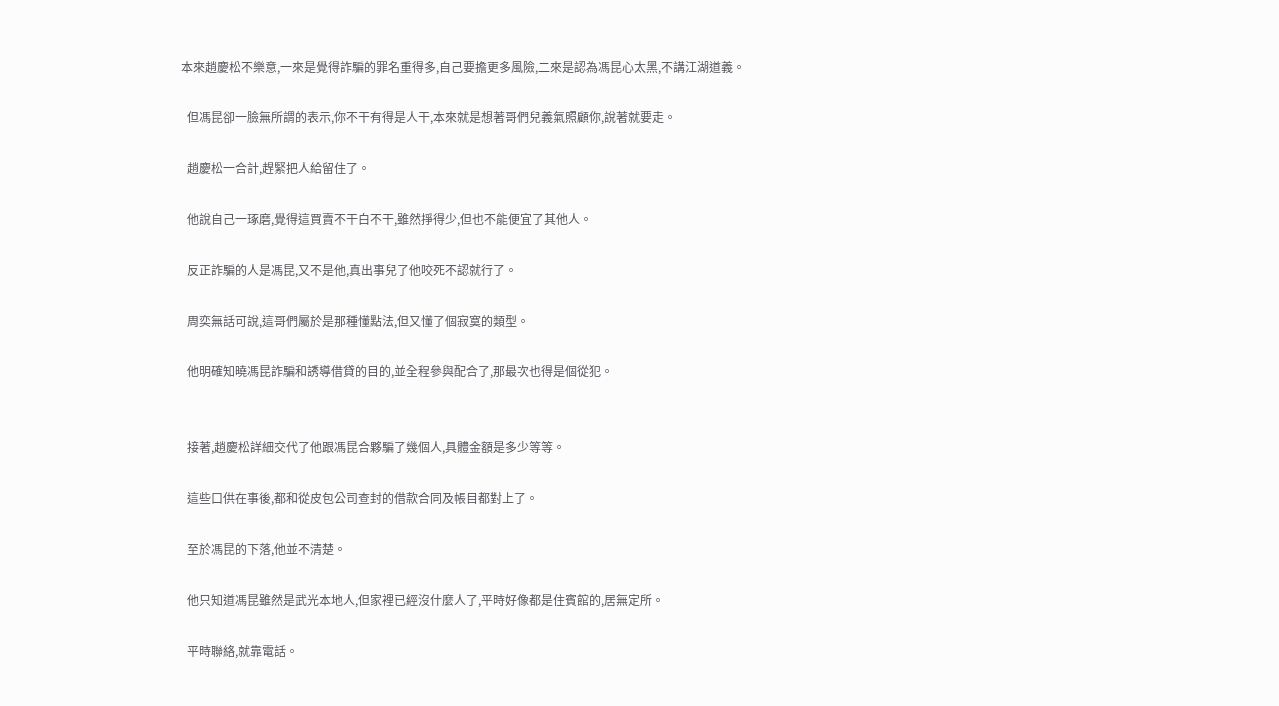本來趙慶松不樂意,一來是覺得詐騙的罪名重得多,自己要擔更多風險,二來是認為馮昆心太黑,不講江湖道義。

  但馮昆卻一臉無所謂的表示,你不干有得是人干,本來就是想著哥們兒義氣照顧你,說著就要走。

  趙慶松一合計,趕緊把人給留住了。

  他說自己一琢磨,覺得這買賣不干白不干,雖然掙得少,但也不能便宜了其他人。

  反正詐騙的人是馮昆,又不是他,真出事兒了他咬死不認就行了。

  周奕無話可說,這哥們屬於是那種懂點法,但又懂了個寂寞的類型。

  他明確知曉馮昆詐騙和誘導借貸的目的,並全程參與配合了,那最次也得是個從犯。


  接著,趙慶松詳細交代了他跟馮昆合夥騙了幾個人,具體金額是多少等等。

  這些口供在事後,都和從皮包公司查封的借款合同及帳目都對上了。

  至於馮昆的下落,他並不清楚。

  他只知道馮昆雖然是武光本地人,但家裡已經沒什麼人了,平時好像都是住賓館的,居無定所。

  平時聯絡,就靠電話。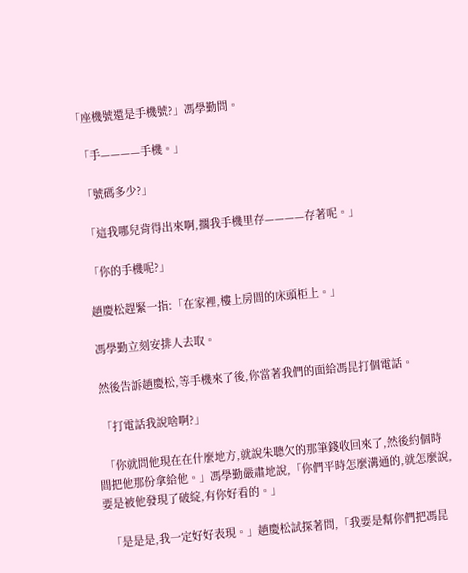「座機號還是手機號?」馮學勤問。

  「手————手機。」

  「號碼多少?」

  「這我哪兒背得出來啊,擱我手機里存————存著呢。」

  「你的手機呢?」

  趙慶松趕緊一指:「在家裡,樓上房間的床頭柜上。」

  馮學勤立刻安排人去取。

  然後告訴趙慶松,等手機來了後,你當著我們的面給馮昆打個電話。

  「打電話我說啥啊?」

  「你就問他現在在什麼地方,就說朱聰欠的那筆錢收回來了,然後約個時間把他那份拿給他。」馮學勤嚴肅地說,「你們平時怎麼溝通的,就怎麼說,要是被他發現了破綻,有你好看的。」

  「是是是,我一定好好表現。」趙慶松試探著問,「我要是幫你們把馮昆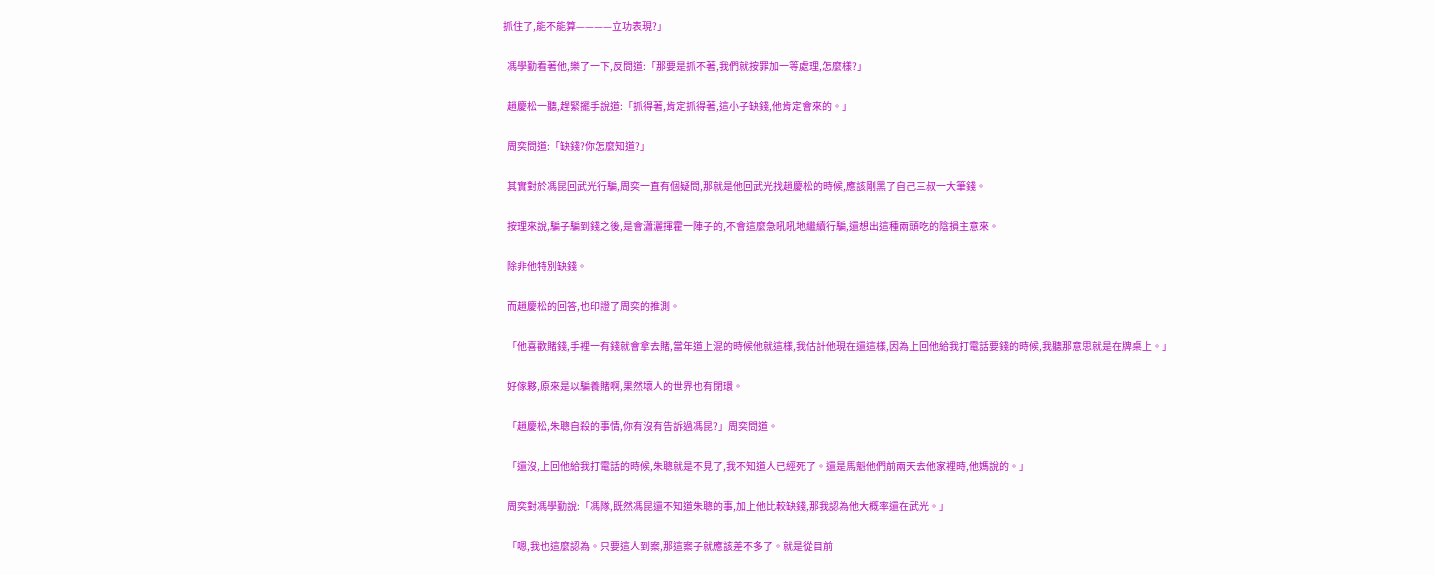抓住了,能不能算————立功表現?」

  馮學勤看著他,樂了一下,反問道:「那要是抓不著,我們就按罪加一等處理,怎麼樣?」

  趙慶松一聽,趕緊擺手說道:「抓得著,肯定抓得著,這小子缺錢,他肯定會來的。」

  周奕問道:「缺錢?你怎麼知道?」

  其實對於馮昆回武光行騙,周奕一直有個疑問,那就是他回武光找趙慶松的時候,應該剛黑了自己三叔一大筆錢。

  按理來說,騙子騙到錢之後,是會瀟灑揮霍一陣子的,不會這麼急吼吼地繼續行騙,還想出這種兩頭吃的陰損主意來。

  除非他特別缺錢。

  而趙慶松的回答,也印證了周奕的推測。

  「他喜歡賭錢,手裡一有錢就會拿去賭,當年道上混的時候他就這樣,我估計他現在還這樣,因為上回他給我打電話要錢的時候,我聽那意思就是在牌桌上。」

  好傢夥,原來是以騙養賭啊,果然壞人的世界也有閉環。

  「趙慶松,朱聰自殺的事情,你有沒有告訴過馮昆?」周奕問道。

  「還沒,上回他給我打電話的時候,朱聰就是不見了,我不知道人已經死了。還是馬魁他們前兩天去他家裡時,他媽說的。」

  周奕對馮學勤說:「馮隊,既然馮昆還不知道朱聰的事,加上他比較缺錢,那我認為他大概率還在武光。」

  「嗯,我也這麼認為。只要這人到案,那這案子就應該差不多了。就是從目前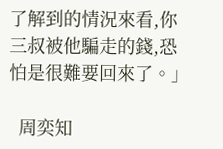了解到的情況來看,你三叔被他騙走的錢,恐怕是很難要回來了。」

  周奕知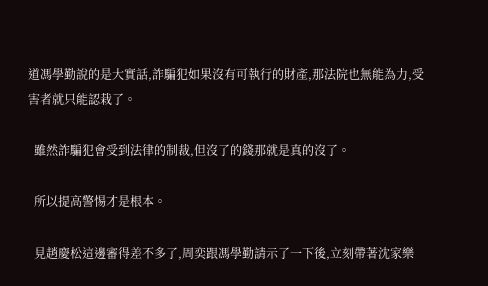道馮學勤說的是大實話,詐騙犯如果沒有可執行的財產,那法院也無能為力,受害者就只能認栽了。

  雖然詐騙犯會受到法律的制裁,但沒了的錢那就是真的沒了。

  所以提高警惕才是根本。

  見趙慶松這邊審得差不多了,周奕跟馮學勤請示了一下後,立刻帶著沈家樂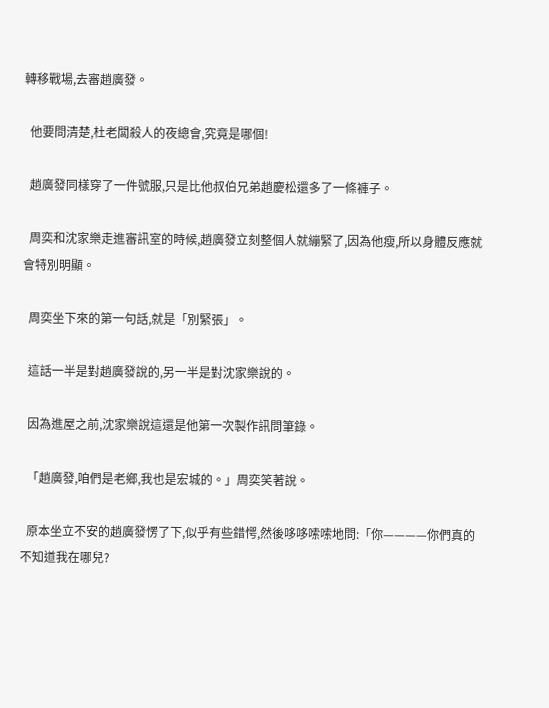轉移戰場,去審趙廣發。

  他要問清楚,杜老闆殺人的夜總會,究竟是哪個!

  趙廣發同樣穿了一件號服,只是比他叔伯兄弟趙慶松還多了一條褲子。

  周奕和沈家樂走進審訊室的時候,趙廣發立刻整個人就繃緊了,因為他瘦,所以身體反應就會特別明顯。

  周奕坐下來的第一句話,就是「別緊張」。

  這話一半是對趙廣發說的,另一半是對沈家樂說的。

  因為進屋之前,沈家樂說這還是他第一次製作訊問筆錄。

  「趙廣發,咱們是老鄉,我也是宏城的。」周奕笑著說。

  原本坐立不安的趙廣發愣了下,似乎有些錯愕,然後哆哆嗦嗦地問:「你————你們真的不知道我在哪兒?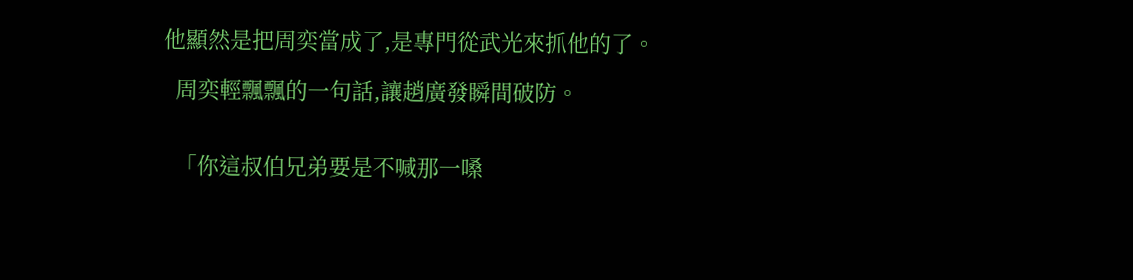他顯然是把周奕當成了,是專門從武光來抓他的了。

  周奕輕飄飄的一句話,讓趙廣發瞬間破防。


  「你這叔伯兄弟要是不喊那一嗓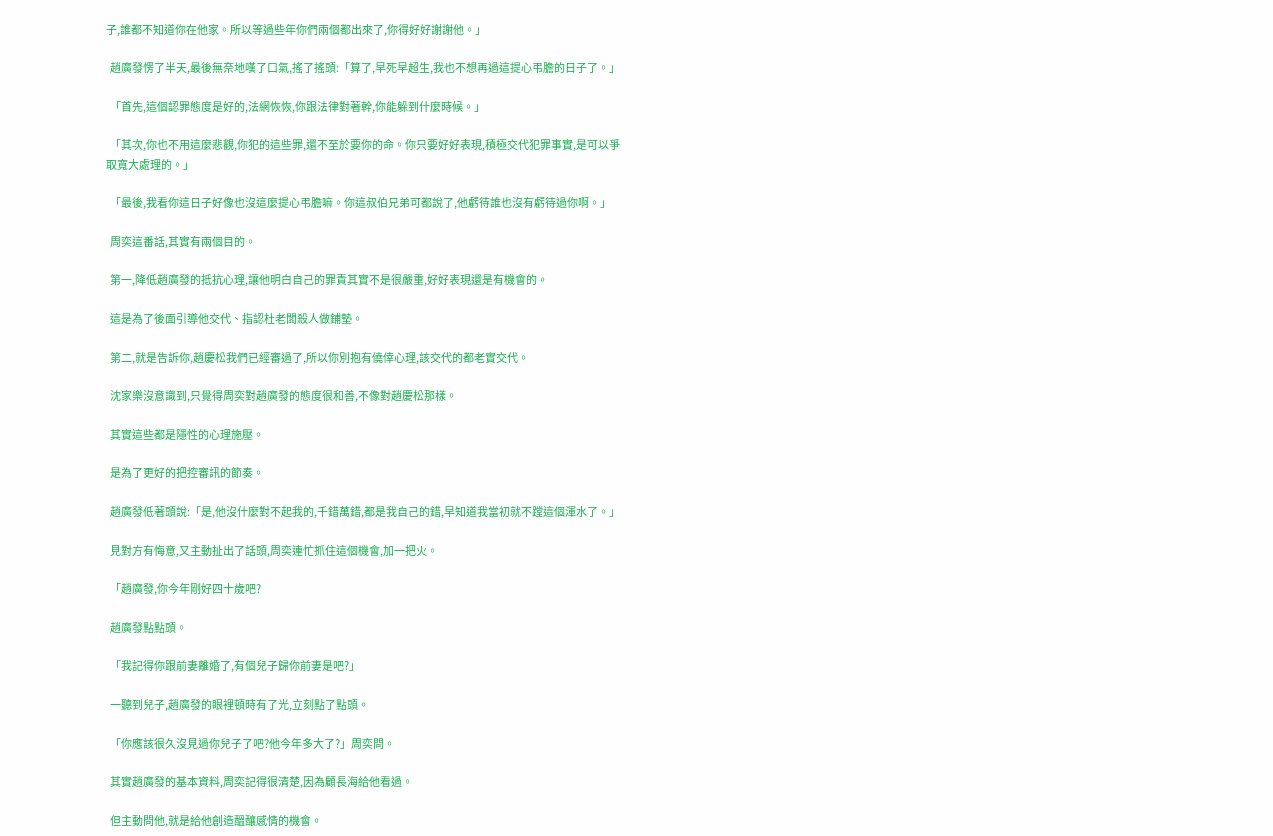子,誰都不知道你在他家。所以等過些年你們兩個都出來了,你得好好謝謝他。」

  趙廣發愣了半天,最後無奈地嘆了口氣,搖了搖頭:「算了,早死早超生,我也不想再過這提心弔膽的日子了。」

  「首先,這個認罪態度是好的,法網恢恢,你跟法律對著幹,你能躲到什麼時候。」

  「其次,你也不用這麼悲觀,你犯的這些罪,還不至於要你的命。你只要好好表現,積極交代犯罪事實,是可以爭取寬大處理的。」

  「最後,我看你這日子好像也沒這麼提心弔膽嘛。你這叔伯兄弟可都說了,他虧待誰也沒有虧待過你啊。」

  周奕這番話,其實有兩個目的。

  第一,降低趙廣發的抵抗心理,讓他明白自己的罪責其實不是很嚴重,好好表現還是有機會的。

  這是為了後面引導他交代、指認杜老闆殺人做鋪墊。

  第二,就是告訴你,趙慶松我們已經審過了,所以你別抱有僥倖心理,該交代的都老實交代。

  沈家樂沒意識到,只覺得周奕對趙廣發的態度很和善,不像對趙慶松那樣。

  其實這些都是隱性的心理施壓。

  是為了更好的把控審訊的節奏。

  趙廣發低著頭說:「是,他沒什麼對不起我的,千錯萬錯,都是我自己的錯,早知道我當初就不蹚這個渾水了。」

  見對方有悔意,又主動扯出了話頭,周奕連忙抓住這個機會,加一把火。

  「趙廣發,你今年剛好四十歲吧?

  趙廣發點點頭。

  「我記得你跟前妻離婚了,有個兒子歸你前妻是吧?」

  一聽到兒子,趙廣發的眼裡頓時有了光,立刻點了點頭。

  「你應該很久沒見過你兒子了吧?他今年多大了?」周奕問。

  其實趙廣發的基本資料,周奕記得很清楚,因為顧長海給他看過。

  但主動問他,就是給他創造醞釀感情的機會。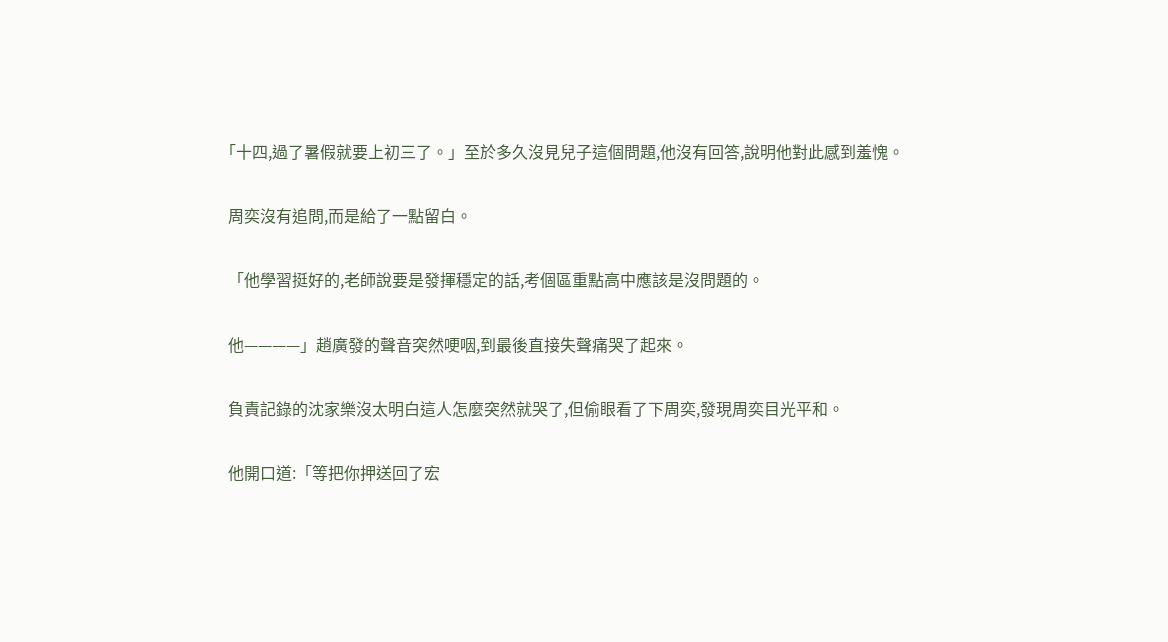「十四,過了暑假就要上初三了。」至於多久沒見兒子這個問題,他沒有回答,說明他對此感到羞愧。

  周奕沒有追問,而是給了一點留白。

  「他學習挺好的,老師說要是發揮穩定的話,考個區重點高中應該是沒問題的。

  他————」趙廣發的聲音突然哽咽,到最後直接失聲痛哭了起來。

  負責記錄的沈家樂沒太明白這人怎麼突然就哭了,但偷眼看了下周奕,發現周奕目光平和。

  他開口道:「等把你押送回了宏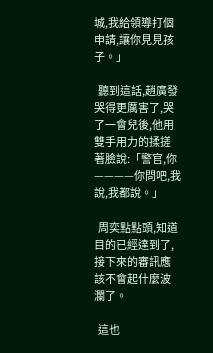城,我給領導打個申請,讓你見見孩子。」

  聽到這話,趙廣發哭得更厲害了,哭了一會兒後,他用雙手用力的揉搓著臉說:「警官,你————你問吧,我說,我都說。」

  周奕點點頭,知道目的已經達到了,接下來的審訊應該不會起什麼波瀾了。

  這也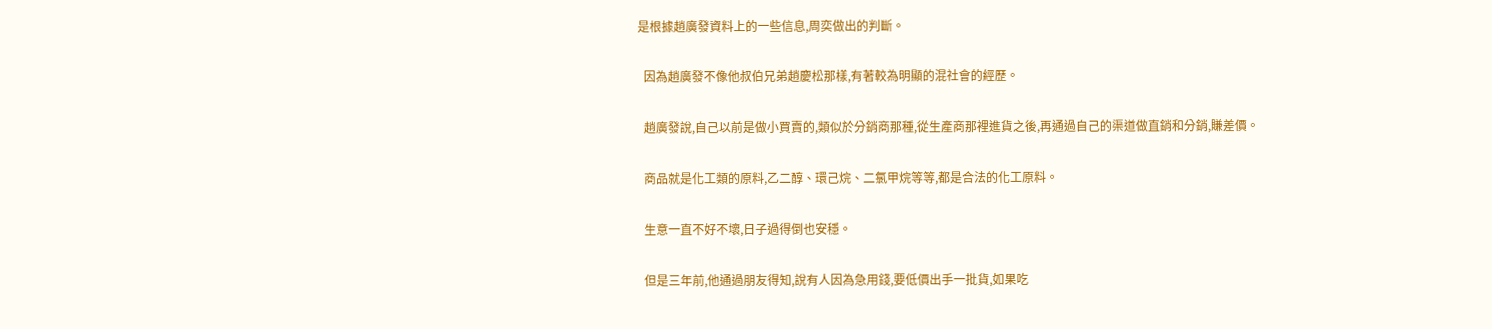是根據趙廣發資料上的一些信息,周奕做出的判斷。

  因為趙廣發不像他叔伯兄弟趙慶松那樣,有著較為明顯的混社會的經歷。

  趙廣發說,自己以前是做小買賣的,類似於分銷商那種,從生產商那裡進貨之後,再通過自己的渠道做直銷和分銷,賺差價。

  商品就是化工類的原料,乙二醇、環己烷、二氯甲烷等等,都是合法的化工原料。

  生意一直不好不壞,日子過得倒也安穩。

  但是三年前,他通過朋友得知,說有人因為急用錢,要低價出手一批貨,如果吃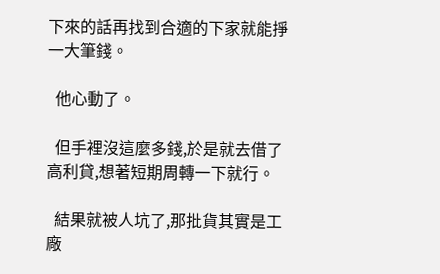下來的話再找到合適的下家就能掙一大筆錢。

  他心動了。

  但手裡沒這麼多錢,於是就去借了高利貸,想著短期周轉一下就行。

  結果就被人坑了,那批貨其實是工廠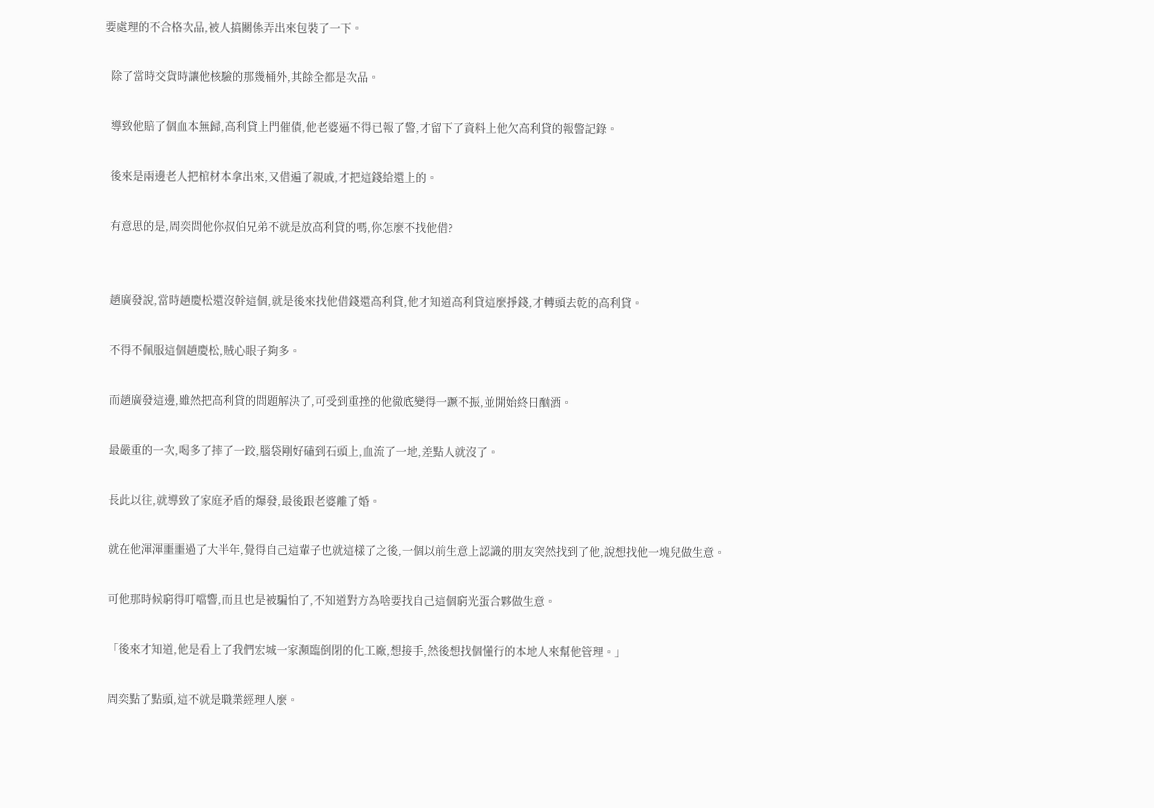要處理的不合格次品,被人搞關係弄出來包裝了一下。

  除了當時交貨時讓他核驗的那幾桶外,其餘全都是次品。

  導致他賠了個血本無歸,高利貸上門催債,他老婆逼不得已報了警,才留下了資料上他欠高利貸的報警記錄。

  後來是兩邊老人把棺材本拿出來,又借遍了親戚,才把這錢給還上的。

  有意思的是,周奕問他你叔伯兄弟不就是放高利貸的嗎,你怎麼不找他借?


  趙廣發說,當時趙慶松還沒幹這個,就是後來找他借錢還高利貸,他才知道高利貸這麼掙錢,才轉頭去乾的高利貸。

  不得不佩服這個趙慶松,賊心眼子夠多。

  而趙廣發這邊,雖然把高利貸的問題解決了,可受到重挫的他徹底變得一蹶不振,並開始終日酗酒。

  最嚴重的一次,喝多了摔了一跤,腦袋剛好磕到石頭上,血流了一地,差點人就沒了。

  長此以往,就導致了家庭矛盾的爆發,最後跟老婆離了婚。

  就在他渾渾噩噩過了大半年,覺得自己這輩子也就這樣了之後,一個以前生意上認識的朋友突然找到了他,說想找他一塊兒做生意。

  可他那時候窮得叮噹響,而且也是被騙怕了,不知道對方為啥要找自己這個窮光蛋合夥做生意。

  「後來才知道,他是看上了我們宏城一家瀕臨倒閉的化工廠,想接手,然後想找個懂行的本地人來幫他管理。」

  周奕點了點頭,這不就是職業經理人麼。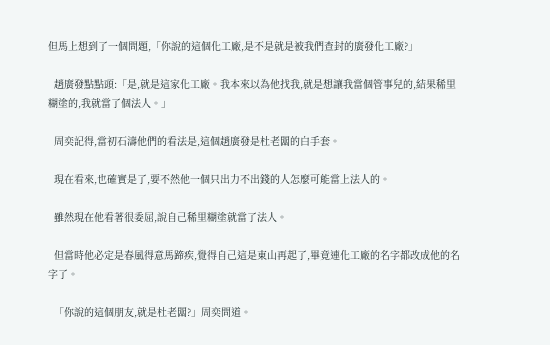但馬上想到了一個問題,「你說的這個化工廠,是不是就是被我們查封的廣發化工廠?」

  趙廣發點點頭:「是,就是這家化工廠。我本來以為他找我,就是想讓我當個管事兒的,結果稀里糊塗的,我就當了個法人。」

  周奕記得,當初石濤他們的看法是,這個趙廣發是杜老闆的白手套。

  現在看來,也確實是了,要不然他一個只出力不出錢的人怎麼可能當上法人的。

  雖然現在他看著很委屈,說自己稀里糊塗就當了法人。

  但當時他必定是春風得意馬蹄疾,覺得自己這是東山再起了,畢竟連化工廠的名字都改成他的名字了。

  「你說的這個朋友,就是杜老闆?」周奕問道。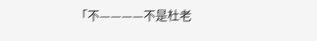「不————不是杜老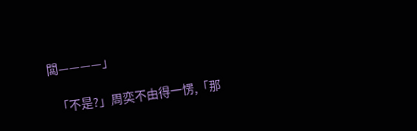闆————」

  「不是?」周奕不由得一愣,「那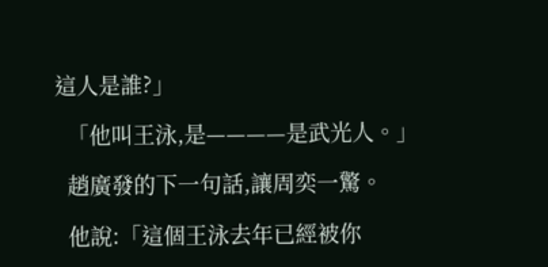這人是誰?」

  「他叫王泳,是————是武光人。」

  趙廣發的下一句話,讓周奕一驚。

  他說:「這個王泳去年已經被你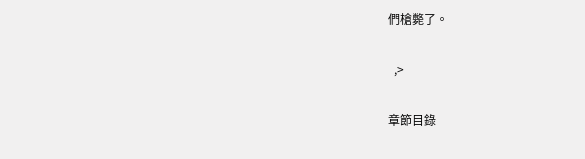們槍斃了。

  ,>

章節目錄